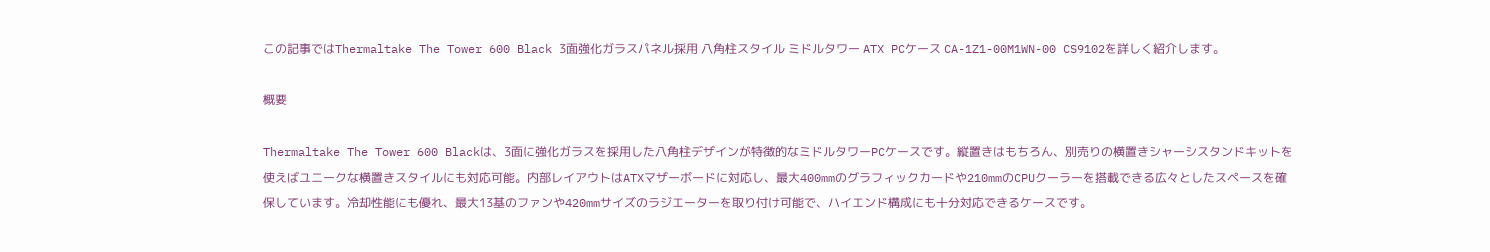この記事ではThermaltake The Tower 600 Black 3面強化ガラスパネル採用 八角柱スタイル ミドルタワー ATX PCケース CA-1Z1-00M1WN-00 CS9102を詳しく紹介します。

概要

Thermaltake The Tower 600 Blackは、3面に強化ガラスを採用した八角柱デザインが特徴的なミドルタワーPCケースです。縦置きはもちろん、別売りの横置きシャーシスタンドキットを使えばユニークな横置きスタイルにも対応可能。内部レイアウトはATXマザーボードに対応し、最大400mmのグラフィックカードや210mmのCPUクーラーを搭載できる広々としたスペースを確保しています。冷却性能にも優れ、最大13基のファンや420mmサイズのラジエーターを取り付け可能で、ハイエンド構成にも十分対応できるケースです。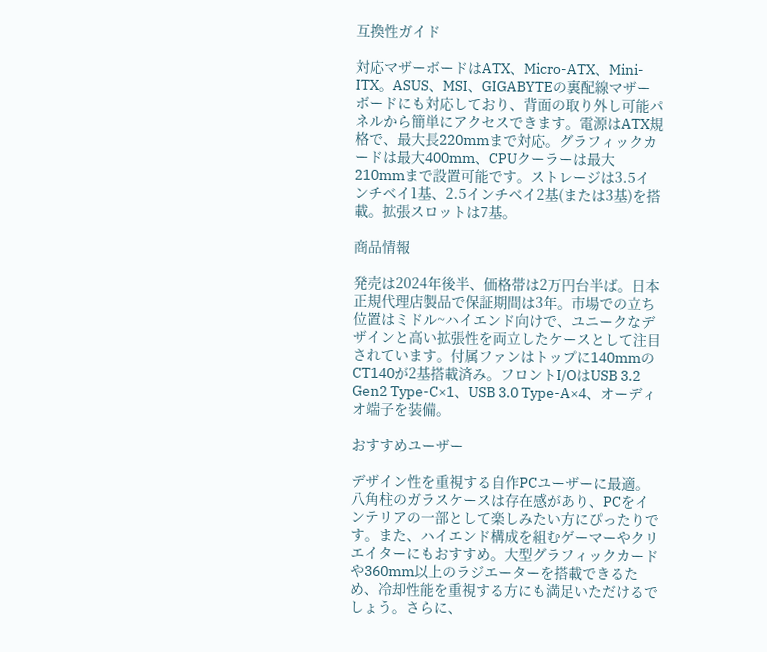互換性ガイド

対応マザーボードはATX、Micro-ATX、Mini-ITX。ASUS、MSI、GIGABYTEの裏配線マザーボードにも対応しており、背面の取り外し可能パネルから簡単にアクセスできます。電源はATX規格で、最大長220mmまで対応。グラフィックカードは最大400mm、CPUクーラーは最大210mmまで設置可能です。ストレージは3.5インチベイ1基、2.5インチベイ2基(または3基)を搭載。拡張スロットは7基。

商品情報

発売は2024年後半、価格帯は2万円台半ば。日本正規代理店製品で保証期間は3年。市場での立ち位置はミドル~ハイエンド向けで、ユニークなデザインと高い拡張性を両立したケースとして注目されています。付属ファンはトップに140mmのCT140が2基搭載済み。フロントI/OはUSB 3.2 Gen2 Type-C×1、USB 3.0 Type-A×4、オーディオ端子を装備。

おすすめユーザー

デザイン性を重視する自作PCユーザーに最適。八角柱のガラスケースは存在感があり、PCをインテリアの一部として楽しみたい方にぴったりです。また、ハイエンド構成を組むゲーマーやクリエイターにもおすすめ。大型グラフィックカードや360mm以上のラジエーターを搭載できるため、冷却性能を重視する方にも満足いただけるでしょう。さらに、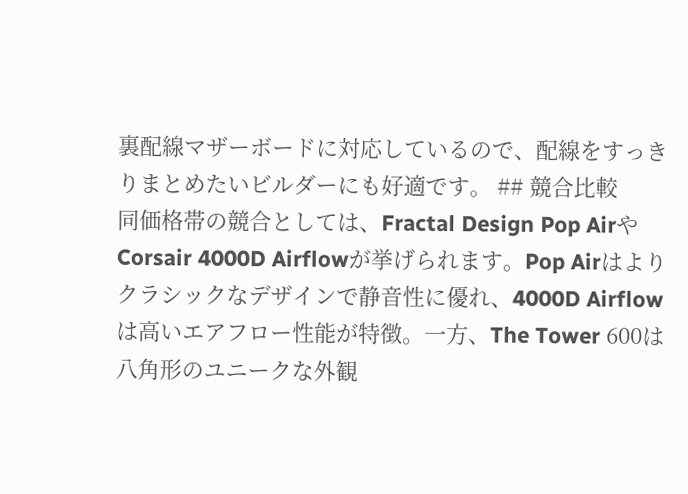裏配線マザーボードに対応しているので、配線をすっきりまとめたいビルダーにも好適です。 ## 競合比較
同価格帯の競合としては、Fractal Design Pop AirやCorsair 4000D Airflowが挙げられます。Pop Airはよりクラシックなデザインで静音性に優れ、4000D Airflowは高いエアフロー性能が特徴。一方、The Tower 600は八角形のユニークな外観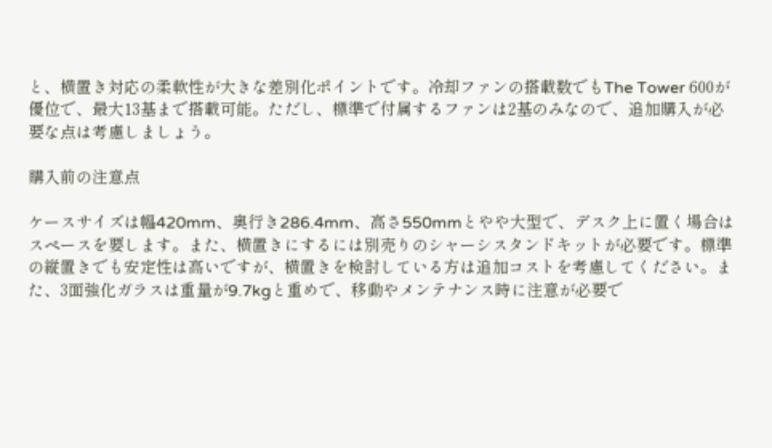と、横置き対応の柔軟性が大きな差別化ポイントです。冷却ファンの搭載数でもThe Tower 600が優位で、最大13基まで搭載可能。ただし、標準で付属するファンは2基のみなので、追加購入が必要な点は考慮しましょう。

購入前の注意点

ケースサイズは幅420mm、奥行き286.4mm、高さ550mmとやや大型で、デスク上に置く場合はスペースを要します。また、横置きにするには別売りのシャーシスタンドキットが必要です。標準の縦置きでも安定性は高いですが、横置きを検討している方は追加コストを考慮してください。また、3面強化ガラスは重量が9.7kgと重めで、移動やメンテナンス時に注意が必要で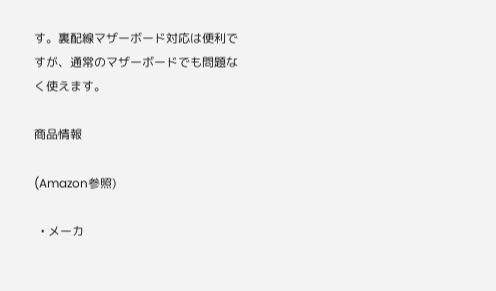す。裏配線マザーボード対応は便利ですが、通常のマザーボードでも問題なく使えます。

商品情報

(Amazon参照)

  • メーカ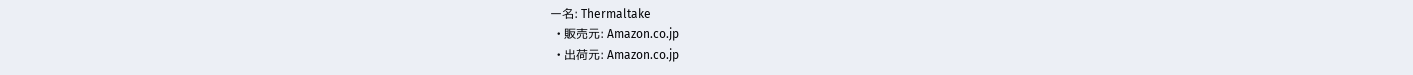ー名: Thermaltake
  • 販売元: Amazon.co.jp
  • 出荷元: Amazon.co.jp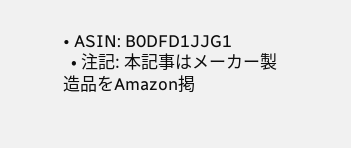• ASIN: B0DFD1JJG1
  • 注記: 本記事はメーカー製造品をAmazon掲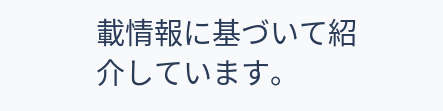載情報に基づいて紹介しています。